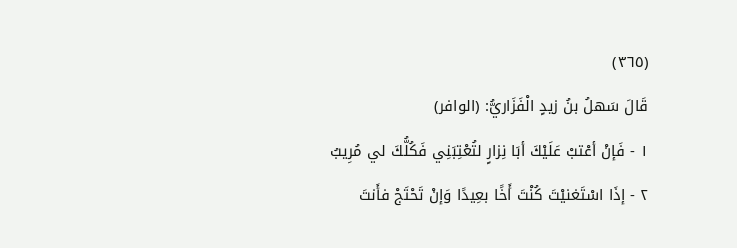(٣٦٥)
قَالَ سَهلُ بنُ زيدٍ الْفَزَاريُّ: (الوافر)
١ - فَإنْ أعْتبْ عَلَيْكَ أبَا نِزارٍ لتُعْتِبَنِي فَكُلُّكَ لي مُرِيبُ
٢ - إذَا اسْتَغنيْتَ كُنْتَ أَخًا بعِيدًا وَإنْ تَحْتَجْ فأَنتَ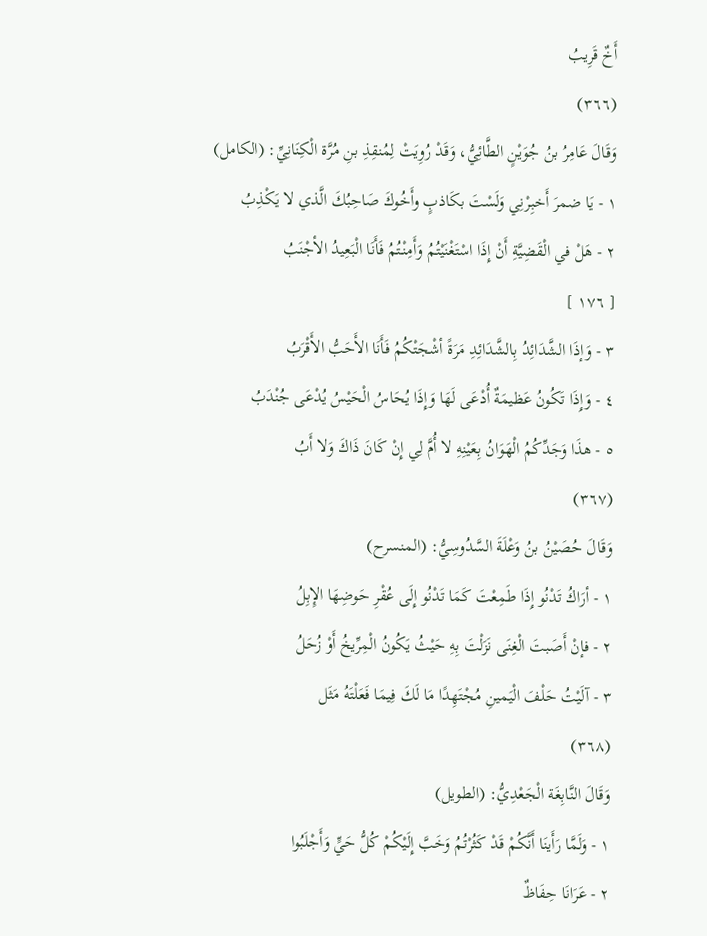أَخٌ قَرِيبُ
(٣٦٦)
وَقَالَ عَامِرُ بنُ جُوَيْنٍ الطَّائِيُّ، وَقَدْ رُوِيَتْ لِمُنقِذِ بنِ مُرَّة الْكِنَانِيِّ: (الكامل)
١ - يَا ضمرَ أَخبِرْنِي وَلَسْتَ بكَاذبٍ وأَخُوكَ صَاحِبُكَ الَّذي لا يَكْذِبُ
٢ - هَلْ في الْقَضِيَّةِ أَنْ إِذَا اسْتَغْنَيْتُمُ وَأَمِنْتُمُ فَأَنَا الْبَعِيدُ الأجْنَبُ
[ ١٧٦ ]
٣ - وَإذَا الشَّدَائِدُ بِالشَّدَائِدِ مَرَةً أشْجَتْكُمُ فَأَنَا الأَحَبُّ الأَقْرَبُ
٤ - وَإِذَا تَكُونُ عَظيمَةٌ أُدْعَى لَهَا وَإِذَا يُحَاسُ الْحَيْسُ يُدْعَى جُنْدَبُ
٥ - هذَا وَجَدِّكُمُ الْهَوَانُ بِعَيْنِهِ لا أُمَّ لِي إِنْ كَانَ ذَاكَ وَلا أَبُ
(٣٦٧)
وَقَالَ حُصَيْنُ بنُ وَعْلَةَ السَّدُوسِيُّ: (المنسرح)
١ - أرَاكُ تَدْنُو إِذَا طَمِعْتَ كَمَا تَدْنُو إِلَى عُقْرِ حَوضِهَا الإِبِلُ
٢ - فإنْ أَصَبتَ الْغِنَى نَزَلْتَ بِهِ حَيْثُ يَكُونُ الْمِرِّيخُ أَوْ زُحَلُ
٣ - آلَيْتُ حَلْفَ الْيَمينِ مُجْتَهِدًا مَا لَكَ فِيمَا فَعَلْتَهُ مَثَل
(٣٦٨)
وَقَالَ النَّابِغَة الْجَعْدِيُّ: (الطويل)
١ - وَلَمَّا رَأَينَا أَنَّكُمْ قَدْ كَثُرْتُمُ وَخَبَّ إِلَيْكُمْ كُلُّ حَيٍّ وَأَجْلَبُوا
٢ - عَرَانَا حِفَاظٌ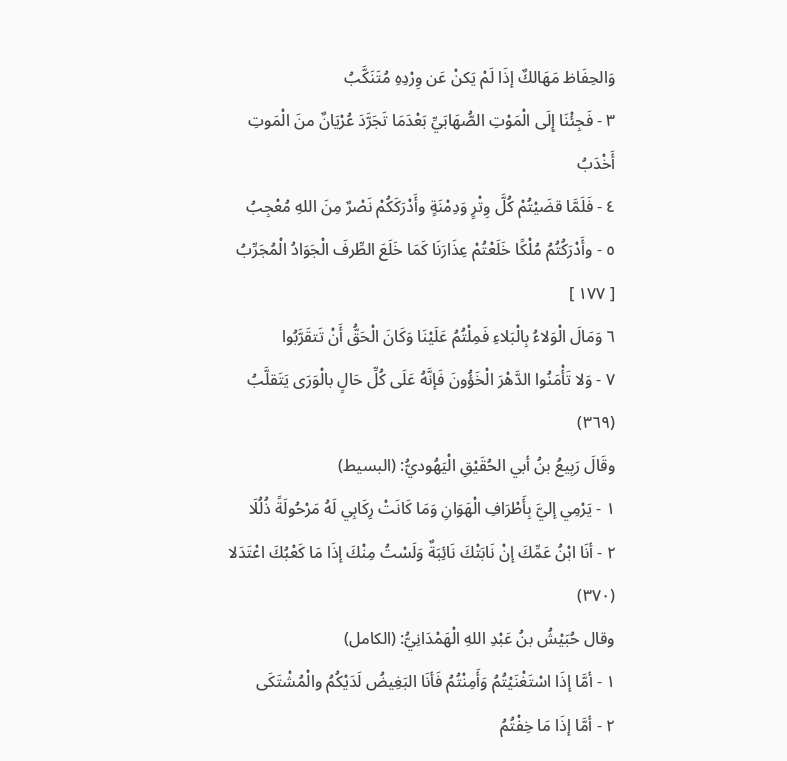وَالحِفَاظ مَهَالكٌ إذَا لَمْ يَكنْ عَن وِرْدِهِ مُتَنَكَّبُ
٣ - فَجِئْنَا إِلَى الْمَوْتِ الصُّهَابَيِّ بَعْدَمَا تَجَرَّدَ عُرْيَانٌ منَ الْمَوتِ أَخْدَبُ
٤ - فَلَمَّا قضَيْتُمْ كُلَّ وِتْرٍ وَدِمْنَةٍ وأَدْرَكَكُمْ نَصْرٌ مِنَ اللهِ مُعْجِبُ
٥ - وأَدْرَكُتُمُ مُلْكًا خَلَعْتُمْ عِذَارَنَا كَمَا خَلَعَ الطِّرفَ الْجَوَادُ الْمُجَرِّبُ
[ ١٧٧ ]
٦ وَمَالَ الْوَلاءُ بِالْبَلاءِ فَمِلْتُمُ عَلَيْنَا وَكَانَ الْحَقُّ أَنْ تَتقَرَّبُوا
٧ - وَلا تَأْمَنُوا الدَّهْرَ الْخَؤُونَ فَإنَّهُ عَلَى كُلِّ حَالٍ بالْوَرَى يَتَقلَّبُ
(٣٦٩)
وقَالَ رَبِيعُ بنُ أبي الحُقَيْقِ الْيَهُوديُّ: (البسيط)
١ - يَرْمِي إليَّ بِأَطْرَافِ الْهَوَانِ وَمَا كَانَتْ رِكَابِي لَهُ مَرْحُولَةً ذُلُلَا
٢ - أنَا ابْنُ عَمِّكَ إنْ نَابَتْكَ نَائِبَةٌ وَلَسْتُ مِنْكَ إذَا مَا كَعْبُكَ اعْتَدَلا
(٣٧٠)
وقال حُبَيْشُ بنُ عَبْدِ اللهِ الْهَمْدَانِيُّ: (الكامل)
١ - أمَّا إذَا اسْتَغْنَيْتُمُ وَأَمِنْتُمُ فَأنَا البَغِيضُ لَدَيْكُمُ والْمُشْتَكَى
٢ - أمَّا إذَا مَا خِفْتُمُ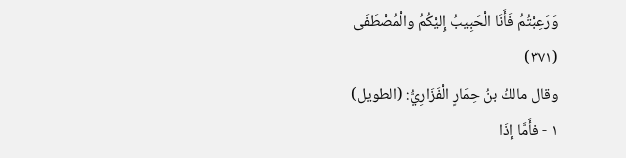وَرَعِبْتُمُ فَأَنَا الْحَبِيبُ إِليْكُمُ والْمُصْطَفَى
(٣٧١)
وقال مالكُ بنُ حِمَارٍ الْفَزَارِيُّ: (الطويل)
١ - فأَمَّا إذَا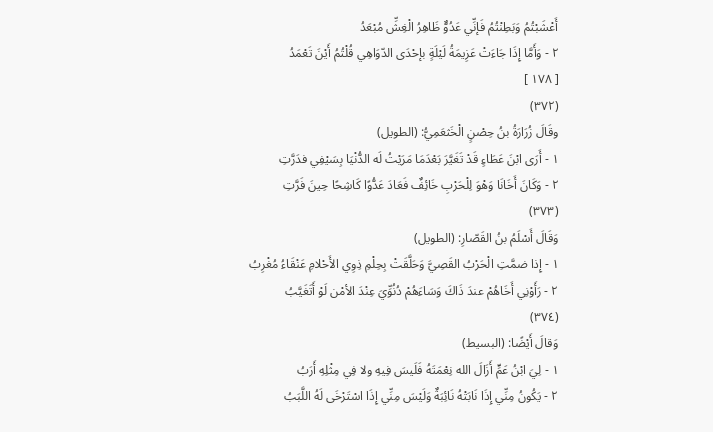أَعْشَبْتُمُ وَبَطِنْتُمُ فَإنِّي عَدُوٌّ ظَاهِرُ الْغِشِّ مُبْعَدُ
٢ - وَأَمَّا إِذَا جَاءَتْ عَزِيمَةُ لَيْلَةٍ بإحْدَى الدّوَاهِي قُلْتُمُ أَيْنَ تَعْمَدُ
[ ١٧٨ ]
(٣٧٢)
وقَالَ زُرَارَةُ بنُ حِصْنٍ الْخَثعَمِيُّ: (الطويل)
١ - أَرَى ابْنَ عَطَاءٍ قَدْ تَغَيَّرَ بَعْدَمَا مَرَيْتُ لَه الدُّنْيَا بِسَيْفِي فدَرَّتِ
٢ - وَكَانَ أَخَانَا وَهْوَ لِلْحَرْبِ خَائِفٌ فَعَادَ عَدُّوًا كَاشِحًا حِينَ فَرَّتِ
(٣٧٣)
وَقَالَ أَسْلَمُ بنُ القَصّارِ: (الطويل)
١ - إِذا ضمَّتِ الْحَرْبُ القَصِيَّ وَحَلَّقَتْ بِحِلْمِ ذِوِي الأَحْلامِ عَنْقَاءُ مُغْرِبُ
٢ - رَأَوْنِي أَخَاهُمْ عندَ ذَاكَ وَسَاءَهُمْ دُنُوِّيَ عِنْدَ الأمْن لَوْ أَتَغَيَّبُ
(٣٧٤)
وَقالَ أَيْضًا: (البسيط)
١ - لِيَ ابْنُ عَمٍّ أَزَالَ الله نِعْمَتَهُ فَلَيسَ فِيهِ ولا فِي مِثْلِهِ أَرَبُ
٢ - يَكُونُ مِنِّي إِذَا نَابَتْهُ نَائِبَةٌ وَلَيْسَ مِنِّي إِذَا اسْتَرْخَى لَهُ اللَّبَبُ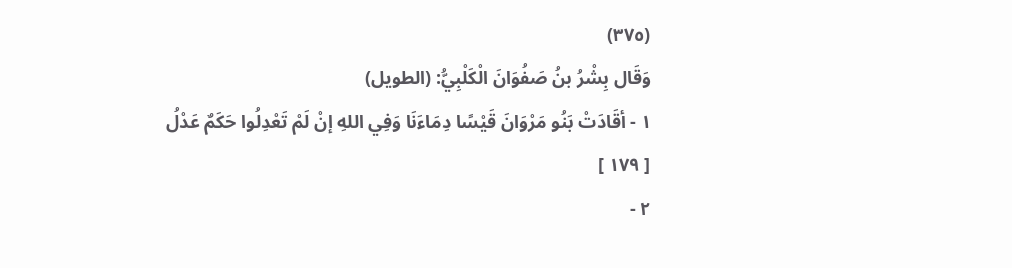(٣٧٥)
وَقَال بِشْرُ بنُ صَفُوَانَ الْكَلْبِيُّ: (الطويل)
١ - أقَادَتْ بَنُو مَرْوَانَ قَيْسًا دِمَاءَنَا وَفِي اللهِ إنْ لَمْ تَعْدِلُوا حَكَمٌ عَدْلُ
[ ١٧٩ ]
٢ -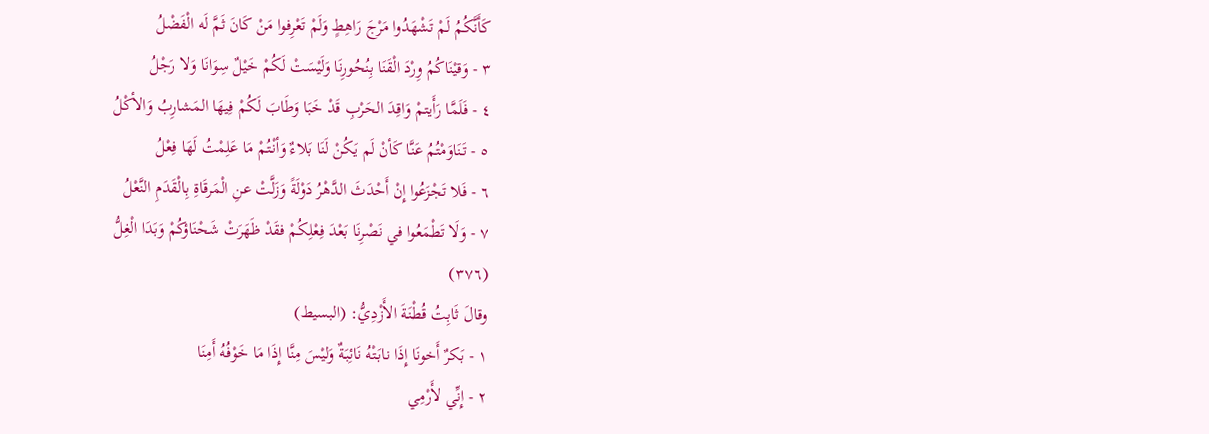كَأَنَّكُمُ لَمْ تَشْهَدُوا مَرْجَ رَاهِطٍ وَلَمْ تَعْرِفوا مَنْ كَانَ ثَمَّ لَه الْفَضْلُ
٣ - وَقيْنَاكُمُ وِرْدَ الْقَنَا بِنُحُورِنَا وَلَيْسَتْ لَكُمْ خَيْلٌ سِوَانَا وَلا رَجْلُ
٤ - فَلَمَّا رَأَيتمْ وَاقِدَ الحَرْبِ قَدْ خَبَا وَطَابَ لَكُمْ فِيهَا المَشارِبُ وَالأكْلُ
٥ - تَنَاوَمْتُمُ عَنَّا كَأنْ لَم يَكُنْ لَنَا بَلاءٌ وَأنْتُمْ مَا عَلِمْتُ لَهَا فِعْلُ
٦ - فَلا تَجْزَعُوا إِنْ أَحْدَثَ الدَّهْرُ دَوْلَةً وَزَلَّتْ عنِ الْمَرقَاةِ بِالْقَدَمِ النَّعْلُ
٧ - وَلَا تَطْمَعُوا في نَصْرِنَا بَعْدَ فِعْلِكُمْ فقَدْ ظَهَرَتْ شَحْنَاؤكُمْ وَبَدَا الْغِلُّ
(٣٧٦)
وقالَ ثَابِتُ قُطْنَةَ الأَزْدِيُّ: (البسيط)
١ - بَكرٌ أَخونَا إِذَا نابَتْهُ نَائِبَةٌ وَليْسَ مِنَّا إِذَا مَا خَوْفُهُ أَمِنَا
٢ - إِنِّي لأَرْمِي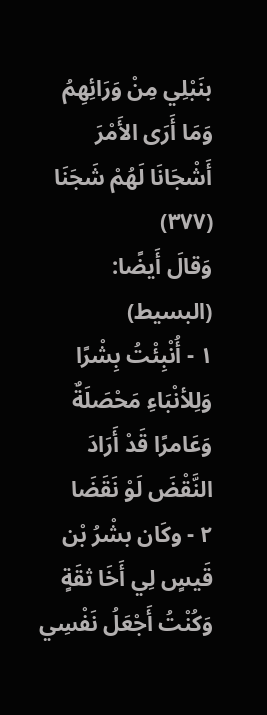بنَبْلِي مِنْ وَرَائِهِمُ وَمَا أَرَى الأَمْرَ أَشْجَانَا لَهُمْ شَجَنَا
(٣٧٧)
وَقالَ أَيضًا: (البسيط)
١ - أُنْبِئْتُ بِشْرًا وَلِلأنْبَاءِ مَحْصَلَةٌ وَعَامرًا قَدْ أَرَادَ النَّقْضَ لَوْ نَقَضَا
٢ - وكَان بشْرُ بْن قَيسٍ لِي أَخَا ثقَةٍ وَكُنْتُ أَجْعَلُ نَفْسِي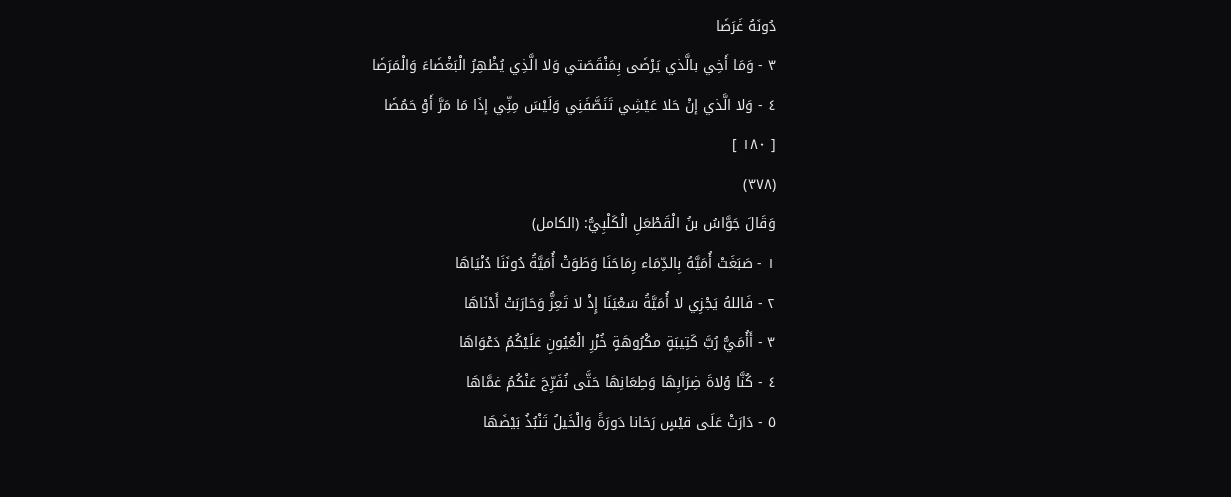دُونَهُ غَرَضَا
٣ - وَمَا أَخِي بالَّذي يَرْضَى بِمَنْقَصَتي وَلا الَّذِي يُظْهِرُ الْبَغْضَاءَ وَالْمَرَضَا
٤ - وَلا الَّذي إنْ حَلا عَيْشِي تَنَصَّفَنِي وَلَيْسَ مِنِّي إذَا مَا مَرَّ أَوْ حَمُضَا
[ ١٨٠ ]
(٣٧٨)
وَقَالَ جَوَّاسُ بنُ الْقَطْعَلِ الْكَلْبِيُّ: (الكامل)
١ - صَبَغَتْ أُمَيَّهُ بِالدِّمَاء رِمَاحَنَا وَطَوَتْ أُمَيَّةُ دُونَنَا دُنْيَاهَا
٢ - فَاللهُ يَجْزِي لا أُمَيَّةُ سَعْيَنَا إِذْ لا تَعِزُّ وَحَارَبَتْ أَدْنَاهَا
٣ - أَأُمَيُّ رُبَّ كَتِيبَةٍ مكْرُوهَةٍ خُزْرِ الْعُيُونِ عَلَيْكُمُ دَعْوَاهَا
٤ - كُنَّا وُلاةَ ضِرَابِهَا وَطِعَانِهَا حَتَّى نُفَرِّجَ عَنْكُمُ غمَّاهَا
٥ - دَارَتْ عَلَى قيْسٍ رَحَانا دَورَةً وَالْخَيلُ تَنْبُذُ بَيْضَهَا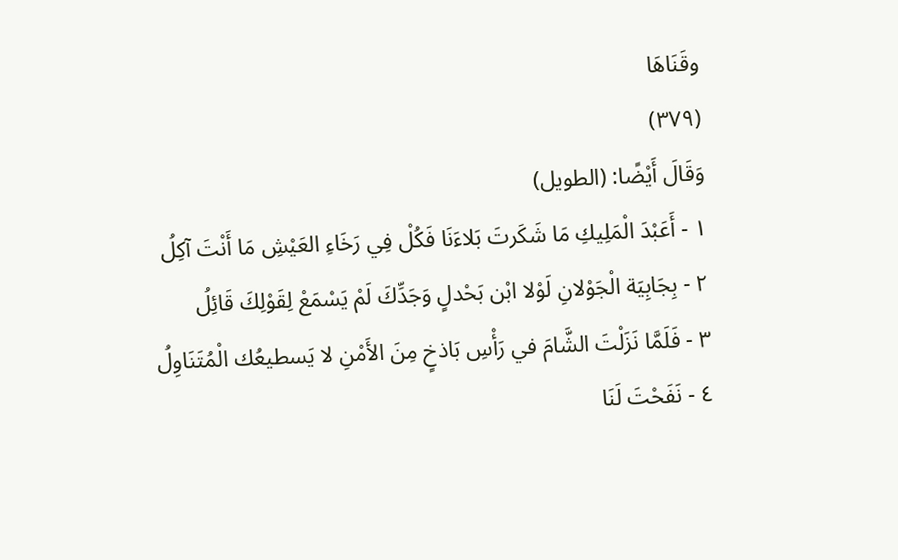وقَنَاهَا
(٣٧٩)
وَقَالَ أَيْضًا: (الطويل)
١ - أَعَبْدَ الْمَلِيكِ مَا شَكَرتَ بَلاءَنَا فَكُلْ فِي رَخَاءِ العَيْشِ مَا أَنْتَ آكِلُ
٢ - بِجَابِيَة الْجَوْلانِ لَوْلا ابْن بَحْدلٍ وَجَدِّكَ لَمْ يَسْمَعْ لِقَوْلِكَ قَائِلُ
٣ - فَلَمَّا نَزَلْتَ الشَّامَ في رَأْسِ بَاذخٍ مِنَ الأَمْنِ لا يَسطيعُك الْمُتَنَاوِلُ
٤ - نَفَحْتَ لَنَا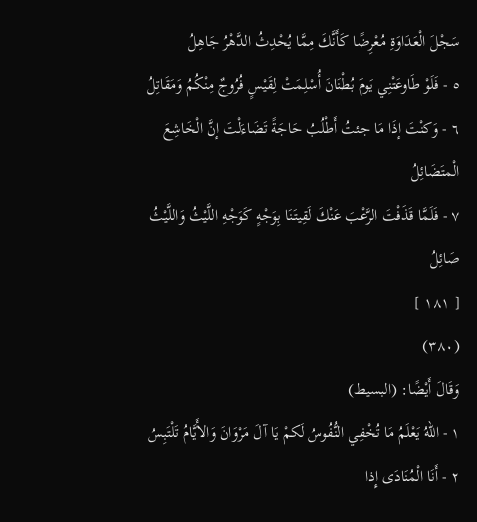سَجْلَ الْعَدَاوَةِ مُعْرِضًا كَأَنَّكَ مِمَّا يُحْدِثُ الدَّهْرُ جَاهِلُ
٥ - فَلَوْ طَاوعَتْنِي يَومَ بُطْنَانَ أُسْلِمَتْ لِقَيْسٍ فُرُوجٌ مِنْكُمُ وَمَقَاتِلُ
٦ - وَكنْتَ إذَا مَا جئتُ أَطْلُبُ حَاجَةً تَضَاءَلْتَ إنَّ الْخَاشِعَ الْمتَضَائِلُ
٧ - فَلَمَّا قَذَفْتَ الرَّعْبَ عَنْكَ لَقِيتَنَا بِوَجْهٍ كَوَجْهِ اللَّيْثُ وَاللَّيْثُ صَائِلُ
[ ١٨١ ]
(٣٨٠)
وَقَالَ أَيْضًا: (البسيط)
١ - اللهُ يَعْلَمُ مَا تُخْفِي النُّفُوسُ لَكمْ يَا آلَ مَرْوَانَ وَالأَيَّامُ تَلْتَبِسُ
٢ - أَنَا الْمُنَادَى إِذا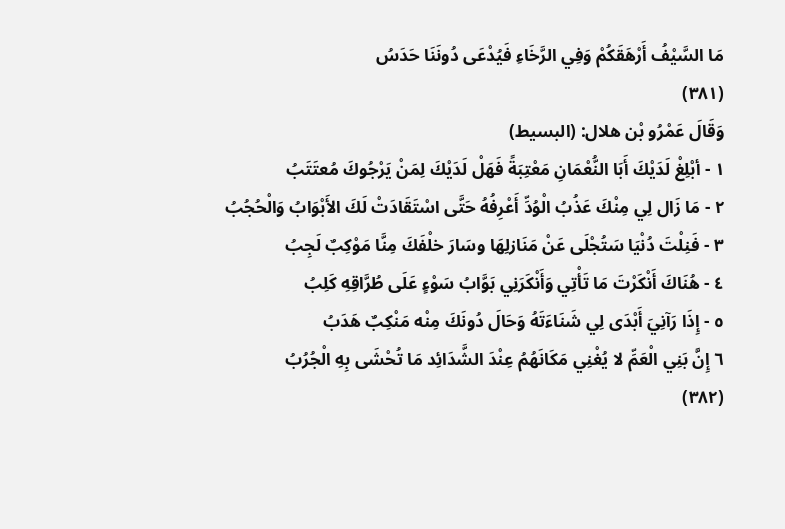مَا السَّيْفُ أَرْهَقَكُمْ وَفِي الرَّخَاءِ فَيُدْعَى دُونَنَا حَدَسُ
(٣٨١)
وَقَالَ عَمْرُو بْن هلال: (البسيط)
١ - أبْلِغْ لَدَيْكَ أَبَا النُّعْمَانِ مَعْتِبَةً فَهَلْ لَدَيْكَ لِمَنْ يَرْجُوكَ مُعتَتَبُ
٢ - مَا زَال لِي مِنْكَ عَذُبُ الْوُدِّ أَعْرِفُهُ حَتَّى اسْتَقَادَتْ لَكَ الأَبْوَابُ وَالْحُجُبُ
٣ - فَنِلْتَ دُنْيَا سَتُجْلَى عَنْ مَنَازلِهَا وسَارَ خلْفَكَ مِنَّا مَوْكِبٌ لَجِبُ
٤ - هُنَاكَ أَنْكَرْتَ مَا تَأْتِي وَأَنْكَرَنِي بَوَّابُ سَوْءٍ عَلَى طُرَّاقِهِ كَلِبُ
٥ - إِذَا رَآنِيَ أَبْدَى لِي شَنَاءَتَهُ وَحَالَ دُونَكَ مِنْه مَنْكِبٌ هَدَبُ
٦ إِنَّ بَنِي الْعَمِّ لا يُغْنِي مَكَانَهُمُ عِنْدَ الشَّدَائِد مَا تُحْشَى بِهِ الْجُرُبُ
(٣٨٢)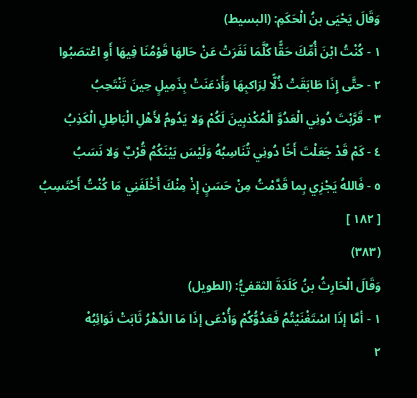وَقَالَ يَحْيَى بنُ الْحَكَمِ: (البسيط)
١ - كُنْتُ ابْنَ أُمِّكَ حَقًّا كُلَّمَا نَفَرَتْ عَنْ حَالهَا قَوْمُنَا فِيهَا أَوِ اعْتصَبُوا
٢ - حتَّى إِذَا طَابَقَتْ ذُلًّا لِرَاكبِهَا وَأَذعَنَتْ بِذَمِيلٍ حِينَ تَنْتَحِبُ
٣ - قَرَّبْتَ دُونِي الْعَدُوَّ الْمُكْذبِينَ لَكُمْ وَلا يَدُومُ لأَهْلِ الْبَاطِلِ الْكَذِبُ
٤ - كَمْ قَدْ جَعَلْتَ أَخًا دُونِي تُنَاسِبُهُ وَلَيْسَ بَيْنَكُمُ قُرْبٌ وَلا نَسَبُ
٥ - فَاللهُ يَجْزِي بِما قَدَّمْتُ مِنْ حَسَنٍ إذْ مِنْكَ أَخْلَفَنِي مَا كُنْتُ أَحْتَسِبُ
[ ١٨٢ ]
(٣٨٣)
وَقَالَ الْحَارِثُ بنُ كَلَدَةَ الثقفيُّ: (الطويل)
١ - أمَّا إذَا اسْتَغْنَيْتُمُ فَعَدُوُّكُمْ وَأُدْعَى إذَا مَا الدَّهْرُ ثَابَتْ نَوَائِبُهْ
٢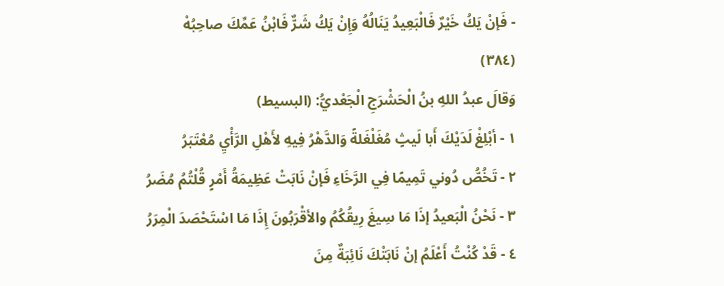- فَإنْ يَكُ خَيْرٌ فَالْبَعِيدُ يَنَالُهُ وَإِنْ يَكُ شَرٌّ فَابْنُ عَمِّكَ صاحِبُهْ
(٣٨٤)
وَقالَ عبدُ اللهِ بنُ الْحَشْرَجِ الْجَعْديُّ: (البسيط)
١ - أبْلِغْ لَدَيْكَ أَبا لَيثٍ مُغَلْغَلةً وَالدَّهْرُ فِيهِ لأَهْلِ الرَّأْيِ مُعْتَبَرُ
٢ - تَخُصُّ دُوني تَمِيمًا فِي الرَّخَاءِ فَإنْ نَابَتْ عَظِيمَةُ أَمْرٍ قُلْتُمُ مُضَرُ
٣ - نَحْنُ الْبَعيدُ إذَا مَا سِيغَ رِيقُكُمُ والأقْرَبُونَ إِذَا مَا اسْتَحْصَدَ الْمِرَرُ
٤ - قَدْ كُنْتُ أَعْلَمُ إنْ نَابَتْكَ نَائِبَةٌ مِنَ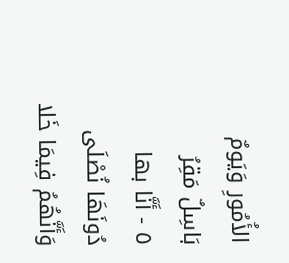الأُمُورِ وَيَومٌ بَاسِلٌ مَقِرُ
٥ - أَنَّا بها دُونَهَا نُصْلَى وَأَنَّهُمُ فِيمَا خَلا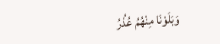وَبَلَوْنَا مِنْهُمُ عُذُرُ